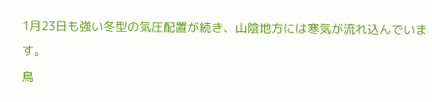1月23日も強い冬型の気圧配置が続き、山陰地方には寒気が流れ込んでいます。
鳥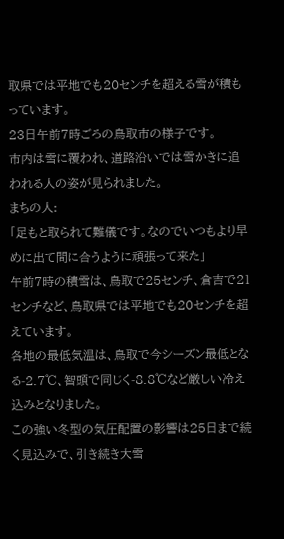取県では平地でも20センチを超える雪が積もっています。
23日午前7時ごろの鳥取市の様子です。
市内は雪に覆われ、道路沿いでは雪かきに追われる人の姿が見られました。
まちの人:
「足もと取られて難儀です。なのでいつもより早めに出て間に合うように頑張って来た」
午前7時の積雪は、鳥取で25センチ、倉吉で21センチなど、鳥取県では平地でも20センチを超えています。
各地の最低気温は、鳥取で今シーズン最低となる-2.7℃、智頭で同じく-8.8℃など厳しい冷え込みとなりました。
この強い冬型の気圧配置の影響は25日まで続く見込みで、引き続き大雪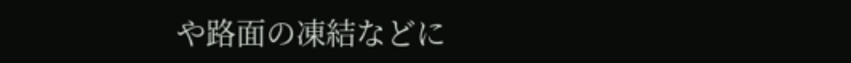や路面の凍結などに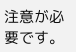注意が必要です。